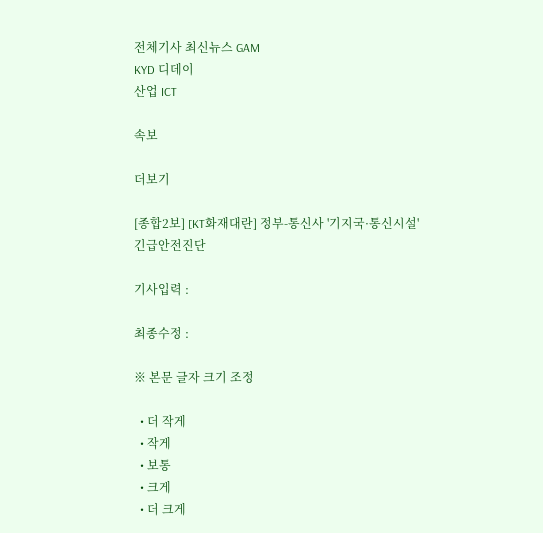전체기사 최신뉴스 GAM
KYD 디데이
산업 ICT

속보

더보기

[종합2보] [KT화재대란] 정부-통신사 '기지국·통신시설' 긴급안전진단

기사입력 :

최종수정 :

※ 본문 글자 크기 조정

  • 더 작게
  • 작게
  • 보통
  • 크게
  • 더 크게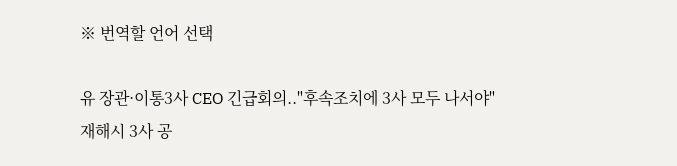※ 번역할 언어 선택

유 장관·이통3사 CEO 긴급회의.."후속조치에 3사 모두 나서야"
재해시 3사 공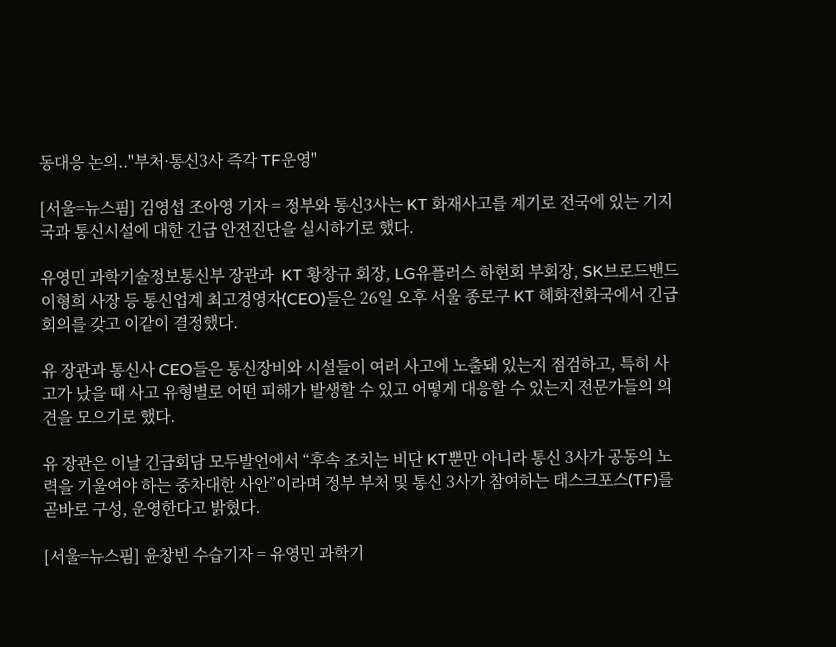동대응 논의.."부처·통신3사 즉각 TF운영"

[서울=뉴스핌] 김영섭 조아영 기자 = 정부와 통신3사는 KT 화재사고를 계기로 전국에 있는 기지국과 통신시설에 대한 긴급 안전진단을 실시하기로 했다.

유영민 과학기술정보통신부 장관과  KT 황창규 회장, LG유플러스 하현회 부회장, SK브로드밴드 이형희 사장 등 통신업계 최고경영자(CEO)들은 26일 오후 서울 종로구 KT 혜화전화국에서 긴급회의를 갖고 이같이 결정했다.

유 장관과 통신사 CEO들은 통신장비와 시설들이 여러 사고에 노출돼 있는지 점검하고, 특히 사고가 났을 때 사고 유형별로 어떤 피해가 발생할 수 있고 어떻게 대응할 수 있는지 전문가들의 의견을 모으기로 했다.

유 장관은 이날 긴급회담 모두발언에서 “후속 조치는 비단 KT뿐만 아니라 통신 3사가 공동의 노력을 기울여야 하는 중차대한 사안”이라며 정부 부처 및 통신 3사가 참여하는 태스크포스(TF)를 곧바로 구성, 운영한다고 밝혔다.

[서울=뉴스핌] 윤창빈 수습기자 = 유영민 과학기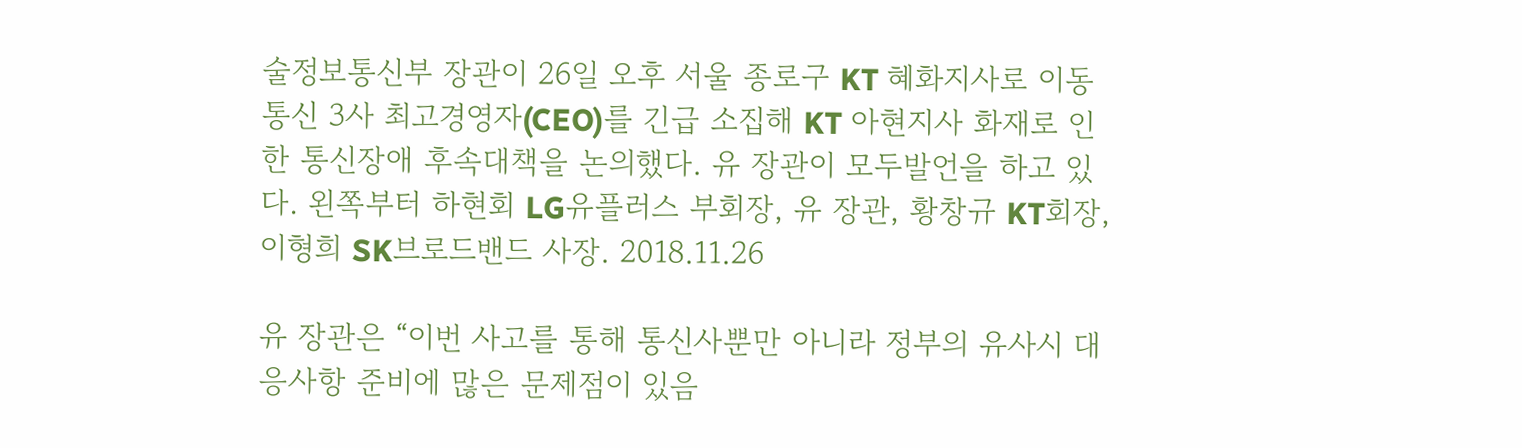술정보통신부 장관이 26일 오후 서울 종로구 KT 혜화지사로 이동통신 3사 최고경영자(CEO)를 긴급 소집해 KT 아현지사 화재로 인한 통신장애 후속대책을 논의했다. 유 장관이 모두발언을 하고 있다. 왼쪽부터 하현회 LG유플러스 부회장, 유 장관, 황창규 KT회장, 이형희 SK브로드밴드 사장. 2018.11.26

유 장관은 “이번 사고를 통해 통신사뿐만 아니라 정부의 유사시 대응사항 준비에 많은 문제점이 있음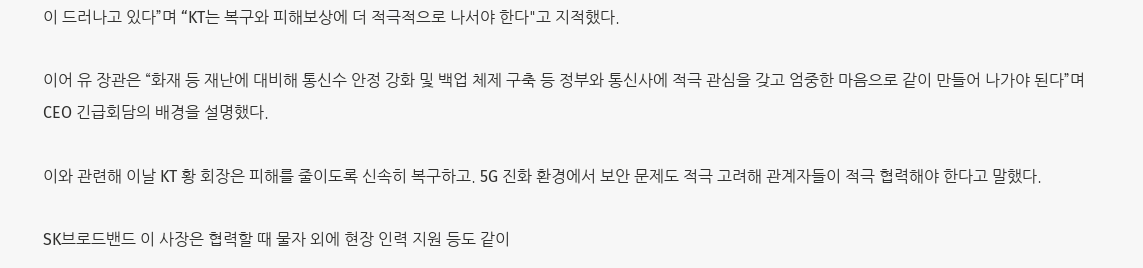이 드러나고 있다”며 “KT는 복구와 피해보상에 더 적극적으로 나서야 한다"고 지적했다.

이어 유 장관은 “화재 등 재난에 대비해 통신수 안정 강화 및 백업 체제 구축 등 정부와 통신사에 적극 관심을 갖고 엄중한 마음으로 같이 만들어 나가야 된다”며 CEO 긴급회담의 배경을 설명했다.

이와 관련해 이날 KT 황 회장은 피해를 줄이도록 신속히 복구하고. 5G 진화 환경에서 보안 문제도 적극 고려해 관계자들이 적극 협력해야 한다고 말했다.

SK브로드밴드 이 사장은 협력할 때 물자 외에 현장 인력 지원 등도 같이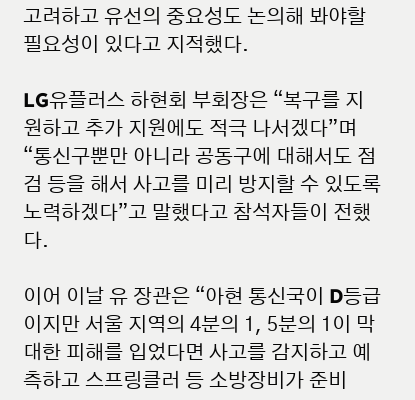고려하고 유선의 중요성도 논의해 봐야할 필요성이 있다고 지적했다.

LG유플러스 하현회 부회장은 “복구를 지원하고 추가 지원에도 적극 나서겠다”며 “통신구뿐만 아니라 공동구에 대해서도 점검 등을 해서 사고를 미리 방지할 수 있도록 노력하겠다”고 말했다고 참석자들이 전했다.

이어 이날 유 장관은 “아현 통신국이 D등급이지만 서울 지역의 4분의 1, 5분의 1이 막대한 피해를 입었다면 사고를 감지하고 예측하고 스프링클러 등 소방장비가 준비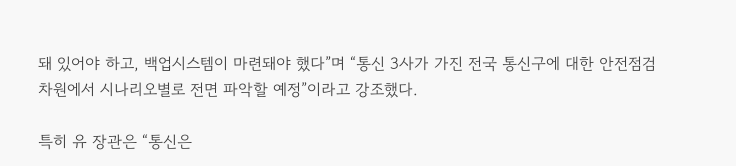돼 있어야 하고, 백업시스템이 마련돼야 했다”며 “통신 3사가 가진 전국 통신구에 대한 안전점검 차원에서 시나리오별로 전면 파악할 예정”이라고 강조했다.

특히 유 장관은 “통신은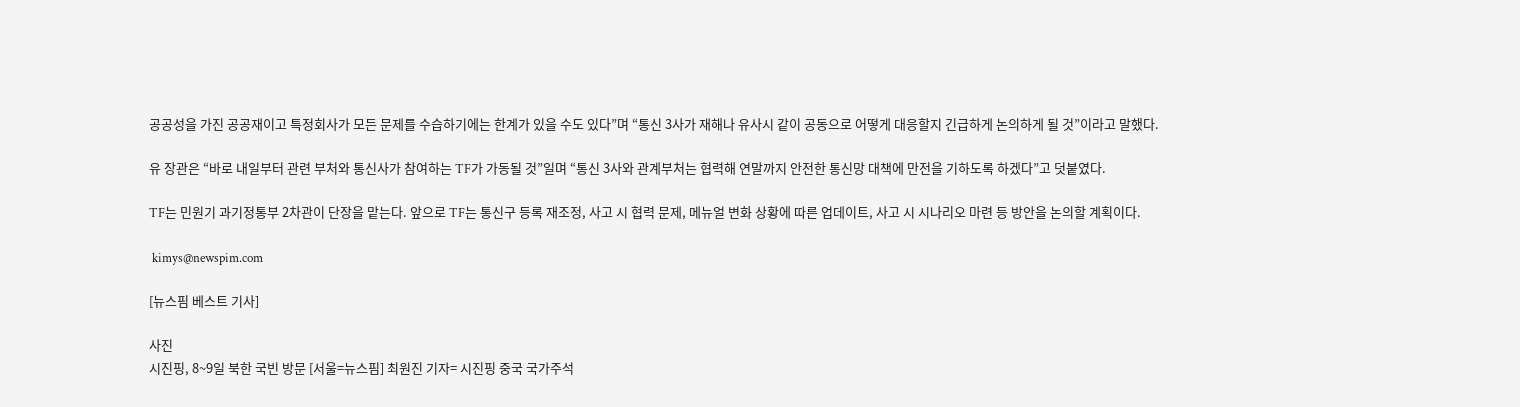공공성을 가진 공공재이고 특정회사가 모든 문제를 수습하기에는 한계가 있을 수도 있다”며 “통신 3사가 재해나 유사시 같이 공동으로 어떻게 대응할지 긴급하게 논의하게 될 것”이라고 말했다.

유 장관은 “바로 내일부터 관련 부처와 통신사가 참여하는 TF가 가동될 것”일며 “통신 3사와 관계부처는 협력해 연말까지 안전한 통신망 대책에 만전을 기하도록 하겠다”고 덧붙였다.

TF는 민원기 과기정통부 2차관이 단장을 맡는다. 앞으로 TF는 통신구 등록 재조정, 사고 시 협력 문제, 메뉴얼 변화 상황에 따른 업데이트, 사고 시 시나리오 마련 등 방안을 논의할 계획이다.

 kimys@newspim.com

[뉴스핌 베스트 기사]

사진
시진핑, 8~9일 북한 국빈 방문 [서울=뉴스핌] 최원진 기자= 시진핑 중국 국가주석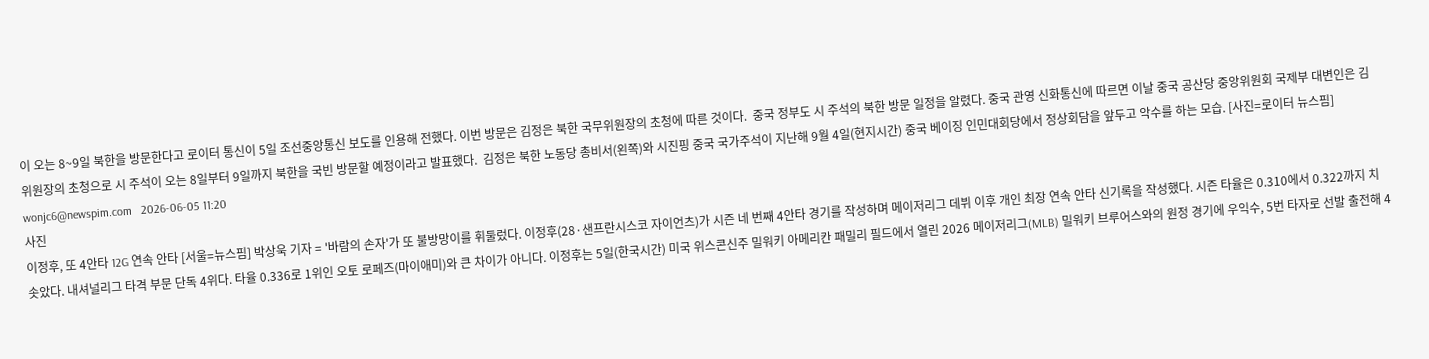이 오는 8~9일 북한을 방문한다고 로이터 통신이 5일 조선중앙통신 보도를 인용해 전했다. 이번 방문은 김정은 북한 국무위원장의 초청에 따른 것이다.  중국 정부도 시 주석의 북한 방문 일정을 알렸다. 중국 관영 신화통신에 따르면 이날 중국 공산당 중앙위원회 국제부 대변인은 김 위원장의 초청으로 시 주석이 오는 8일부터 9일까지 북한을 국빈 방문할 예정이라고 발표했다.  김정은 북한 노동당 총비서(왼쪽)와 시진핑 중국 국가주석이 지난해 9월 4일(현지시간) 중국 베이징 인민대회당에서 정상회담을 앞두고 악수를 하는 모습. [사진=로이터 뉴스핌] wonjc6@newspim.com   2026-06-05 11:20
사진
이정후, 또 4안타 12G 연속 안타 [서울=뉴스핌] 박상욱 기자 = '바람의 손자'가 또 불방망이를 휘둘렀다. 이정후(28·샌프란시스코 자이언츠)가 시즌 네 번째 4안타 경기를 작성하며 메이저리그 데뷔 이후 개인 최장 연속 안타 신기록을 작성했다. 시즌 타율은 0.310에서 0.322까지 치솟았다. 내셔널리그 타격 부문 단독 4위다. 타율 0.336로 1위인 오토 로페즈(마이애미)와 큰 차이가 아니다. 이정후는 5일(한국시간) 미국 위스콘신주 밀워키 아메리칸 패밀리 필드에서 열린 2026 메이저리그(MLB) 밀워키 브루어스와의 원정 경기에 우익수, 5번 타자로 선발 출전해 4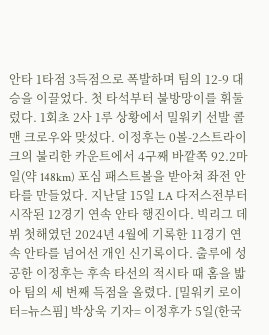안타 1타점 3득점으로 폭발하며 팀의 12-9 대승을 이끌었다. 첫 타석부터 불방망이를 휘둘렀다. 1회초 2사 1루 상황에서 밀워키 선발 콜맨 크로우와 맞섰다. 이정후는 0볼-2스트라이크의 불리한 카운트에서 4구째 바깥쪽 92.2마일(약 148km) 포심 패스트볼을 받아쳐 좌전 안타를 만들었다. 지난달 15일 LA 다저스전부터 시작된 12경기 연속 안타 행진이다. 빅리그 데뷔 첫해였던 2024년 4월에 기록한 11경기 연속 안타를 넘어선 개인 신기록이다. 출루에 성공한 이정후는 후속 타선의 적시타 때 홈을 밟아 팀의 세 번째 득점을 올렸다. [밀워키 로이터=뉴스핌] 박상욱 기자= 이정후가 5일(한국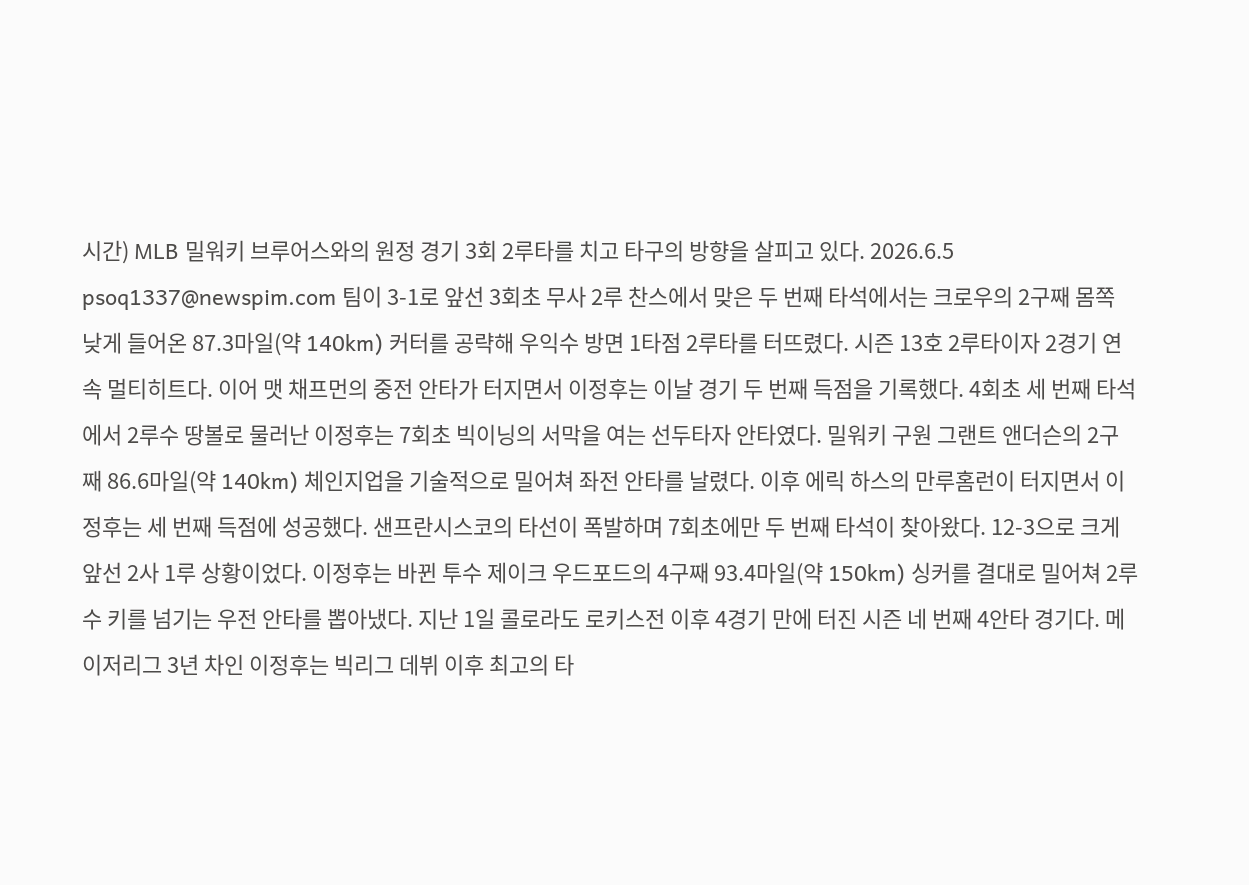시간) MLB 밀워키 브루어스와의 원정 경기 3회 2루타를 치고 타구의 방향을 살피고 있다. 2026.6.5 psoq1337@newspim.com 팀이 3-1로 앞선 3회초 무사 2루 찬스에서 맞은 두 번째 타석에서는 크로우의 2구째 몸쪽 낮게 들어온 87.3마일(약 140km) 커터를 공략해 우익수 방면 1타점 2루타를 터뜨렸다. 시즌 13호 2루타이자 2경기 연속 멀티히트다. 이어 맷 채프먼의 중전 안타가 터지면서 이정후는 이날 경기 두 번째 득점을 기록했다. 4회초 세 번째 타석에서 2루수 땅볼로 물러난 이정후는 7회초 빅이닝의 서막을 여는 선두타자 안타였다. 밀워키 구원 그랜트 앤더슨의 2구째 86.6마일(약 140km) 체인지업을 기술적으로 밀어쳐 좌전 안타를 날렸다. 이후 에릭 하스의 만루홈런이 터지면서 이정후는 세 번째 득점에 성공했다. 샌프란시스코의 타선이 폭발하며 7회초에만 두 번째 타석이 찾아왔다. 12-3으로 크게 앞선 2사 1루 상황이었다. 이정후는 바뀐 투수 제이크 우드포드의 4구째 93.4마일(약 150km) 싱커를 결대로 밀어쳐 2루수 키를 넘기는 우전 안타를 뽑아냈다. 지난 1일 콜로라도 로키스전 이후 4경기 만에 터진 시즌 네 번째 4안타 경기다. 메이저리그 3년 차인 이정후는 빅리그 데뷔 이후 최고의 타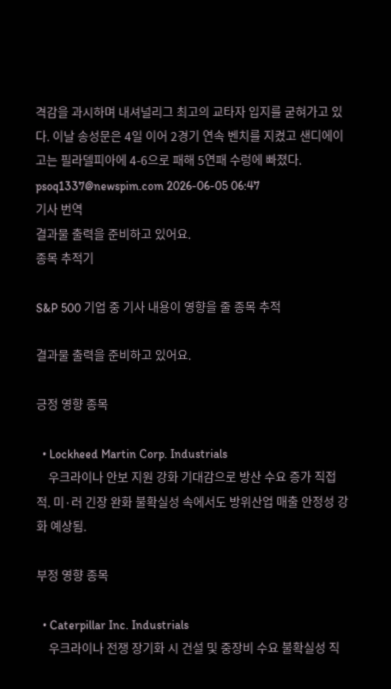격감을 과시하며 내셔널리그 최고의 교타자 입지를 굳혀가고 있다. 이날 송성문은 4일 이어 2경기 연속 벤치를 지켰고 샌디에이고는 필라델피아에 4-6으로 패해 5연패 수렁에 빠졌다. psoq1337@newspim.com 2026-06-05 06:47
기사 번역
결과물 출력을 준비하고 있어요.
종목 추적기

S&P 500 기업 중 기사 내용이 영향을 줄 종목 추적

결과물 출력을 준비하고 있어요.

긍정 영향 종목

  • Lockheed Martin Corp. Industrials
    우크라이나 안보 지원 강화 기대감으로 방산 수요 증가 직접적. 미·러 긴장 완화 불확실성 속에서도 방위산업 매출 안정성 강화 예상됨.

부정 영향 종목

  • Caterpillar Inc. Industrials
    우크라이나 전쟁 장기화 시 건설 및 중장비 수요 불확실성 직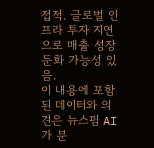접적. 글로벌 인프라 투자 지연으로 매출 성장 둔화 가능성 있음.
이 내용에 포함된 데이터와 의견은 뉴스핌 AI가 분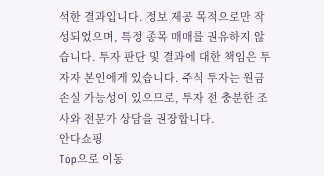석한 결과입니다. 정보 제공 목적으로만 작성되었으며, 특정 종목 매매를 권유하지 않습니다. 투자 판단 및 결과에 대한 책임은 투자자 본인에게 있습니다. 주식 투자는 원금 손실 가능성이 있으므로, 투자 전 충분한 조사와 전문가 상담을 권장합니다.
안다쇼핑
Top으로 이동